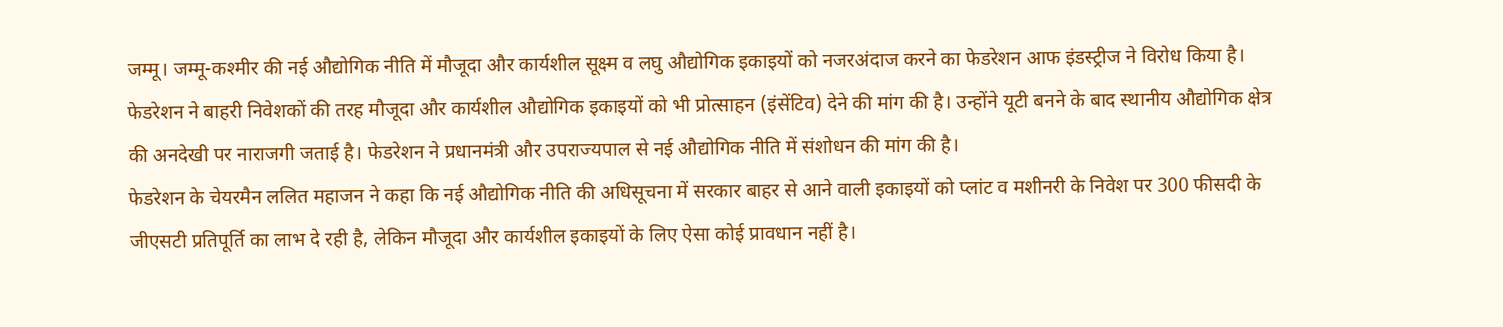जम्मू। जम्मू-कश्मीर की नई औद्योगिक नीति में मौजूदा और कार्यशील सूक्ष्म व लघु औद्योगिक इकाइयों को नजरअंदाज करने का फेडरेशन आफ इंडस्ट्रीज ने विरोध किया है। फेडरेशन ने बाहरी निवेशकों की तरह मौजूदा और कार्यशील औद्योगिक इकाइयों को भी प्रोत्साहन (इंसेंटिव) देने की मांग की है। उन्होंने यूटी बनने के बाद स्थानीय औद्योगिक क्षेत्र की अनदेखी पर नाराजगी जताई है। फेडरेशन ने प्रधानमंत्री और उपराज्यपाल से नई औद्योगिक नीति में संशोधन की मांग की है।
फेडरेशन के चेयरमैन ललित महाजन ने कहा कि नई औद्योगिक नीति की अधिसूचना में सरकार बाहर से आने वाली इकाइयों को प्लांट व मशीनरी के निवेश पर 300 फीसदी के जीएसटी प्रतिपूर्ति का लाभ दे रही है, लेकिन मौजूदा और कार्यशील इकाइयों के लिए ऐसा कोई प्रावधान नहीं है।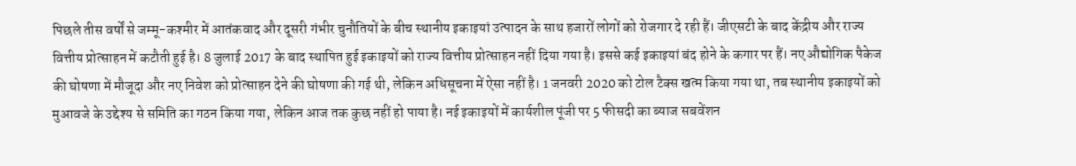पिछले तीस वर्षों से जम्मू-कश्मीर में आतंकवाद और दूसरी गंभीर चुनौतियों के बीच स्थानीय इकाइयां उत्पादन के साथ हजारों लोगों को रोजगार दे रही हैं। जीएसटी के बाद केंद्रीय और राज्य वित्तीय प्रोत्साहन में कटौती हुई है। 8 जुलाई 2017 के बाद स्थापित हुई इकाइयों को राज्य वित्तीय प्रोत्साहन नहीं दिया गया है। इससे कई इकाइयां बंद होने के कगार पर हैं। नए औद्योगिक पैकेज की घोषणा में मौजूदा और नए निवेश को प्रोत्साहन देने की घोषणा की गई थी, लेकिन अधिसूचना में ऐसा नहीं है। 1 जनवरी 2020 को टोल टैक्स खत्म किया गया था, तब स्थानीय इकाइयों को मुआवजे के उद्देश्य से समिति का गठन किया गया, लेकिन आज तक कुछ नहीं हो पाया है। नई इकाइयों में कार्यशील पूंजी पर 5 फीसदी का ब्याज सबवेंशन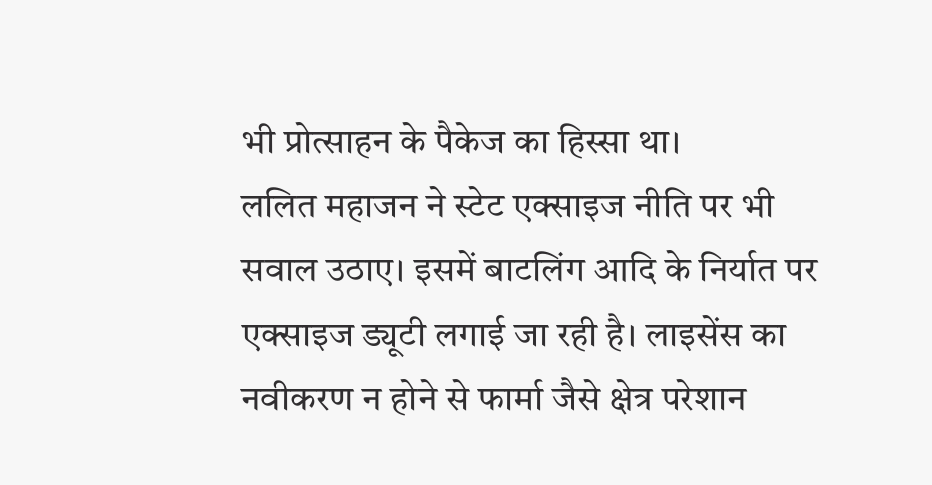भी प्रोत्साहन के पैकेज का हिस्सा था।
ललित महाजन ने स्टेट एक्साइज नीति पर भी सवाल उठाए। इसमें बाटलिंग आदि के निर्यात पर एक्साइज ड्यूटी लगाई जा रही है। लाइसेंस का नवीकरण न होने से फार्मा जैसे क्षेत्र परेशान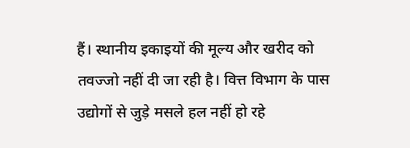हैं। स्थानीय इकाइयों की मूल्य और खरीद को तवज्जो नहीं दी जा रही है। वित्त विभाग के पास उद्योगों से जुड़े मसले हल नहीं हो रहे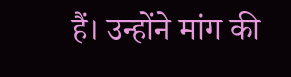हैं। उन्होंने मांग की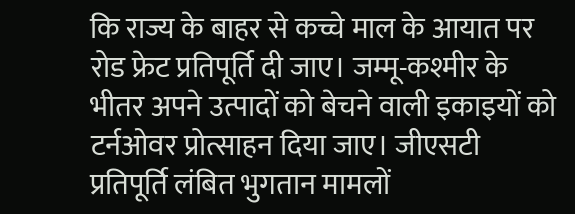कि राज्य के बाहर से कच्चे माल के आयात पर रोड फ्रेट प्रतिपूर्ति दी जाए। जम्मू-कश्मीर के भीतर अपने उत्पादों को बेचने वाली इकाइयों को टर्नओवर प्रोत्साहन दिया जाए। जीएसटी प्रतिपूर्ति लंबित भुगतान मामलों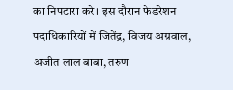का निपटारा करे। इस दौरान फेडरेशन पदाधिकारियों में जितेंद्र, विजय अग्रवाल, अजीत लाल बाबा, तरुण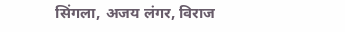सिंगला, अजय लंगर, विराज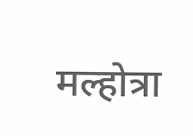मल्होत्रा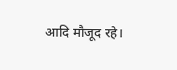आदि मौजूद रहे।